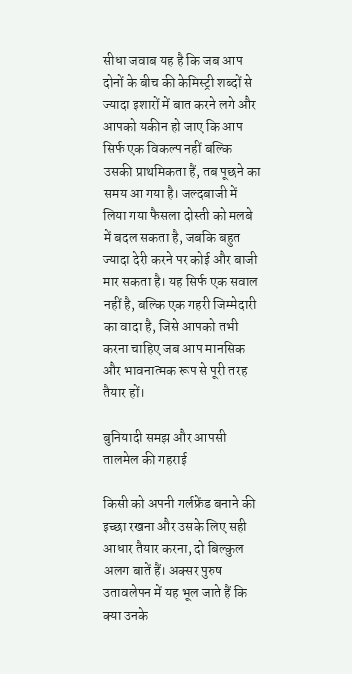सीधा जवाब यह है कि जब आप दोनों के बीच की केमिस्ट्री शब्दों से ज्यादा इशारों में बात करने लगे और आपको यकीन हो जाए कि आप सिर्फ एक विकल्प नहीं बल्कि उसकी प्राथमिकता हैं, तब पूछने का समय आ गया है। जल्दबाजी में लिया गया फैसला दोस्ती को मलबे में बदल सकता है, जबकि बहुत ज्यादा देरी करने पर कोई और बाजी मार सकता है। यह सिर्फ एक सवाल नहीं है, बल्कि एक गहरी जिम्मेदारी का वादा है, जिसे आपको तभी करना चाहिए जब आप मानसिक और भावनात्मक रूप से पूरी तरह तैयार हों।

बुनियादी समझ और आपसी तालमेल की गहराई

किसी को अपनी गर्लफ्रेंड बनाने की इच्छा रखना और उसके लिए सही आधार तैयार करना, दो बिल्कुल अलग बातें हैं। अक्सर पुरुष उतावलेपन में यह भूल जाते हैं कि क्या उनके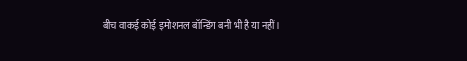बीच वाकई कोई इमोशनल बॉन्डिंग बनी भी है या नहीं।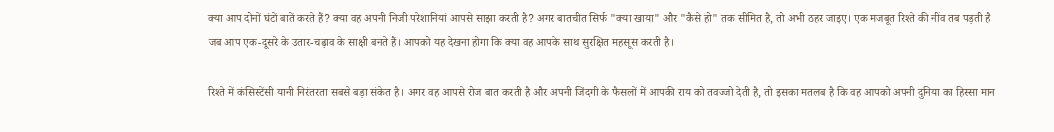क्या आप दोनों घंटों बातें करते हैं? क्या वह अपनी निजी परेशानियां आपसे साझा करती है? अगर बातचीत सिर्फ "क्या खाया" और "कैसे हो" तक सीमित है, तो अभी ठहर जाइए। एक मजबूत रिश्ते की नींव तब पड़ती है जब आप एक-दूसरे के उतार-चढ़ाव के साक्षी बनते हैं। आपको यह देखना होगा कि क्या वह आपके साथ सुरक्षित महसूस करती है।

रिश्ते में कंसिस्टेंसी यानी निरंतरता सबसे बड़ा संकेत है। अगर वह आपसे रोज बात करती है और अपनी जिंदगी के फैसलों में आपकी राय को तवज्जो देती है, तो इसका मतलब है कि वह आपको अपनी दुनिया का हिस्सा मान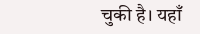चुकी है। यहाँ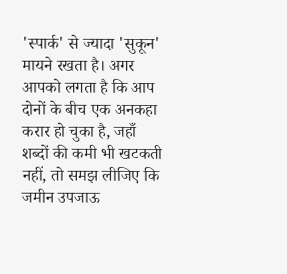'स्पार्क' से ज्यादा 'सुकून' मायने रखता है। अगर आपको लगता है कि आप दोनों के बीच एक अनकहा करार हो चुका है, जहाँ शब्दों की कमी भी खटकती नहीं, तो समझ लीजिए कि जमीन उपजाऊ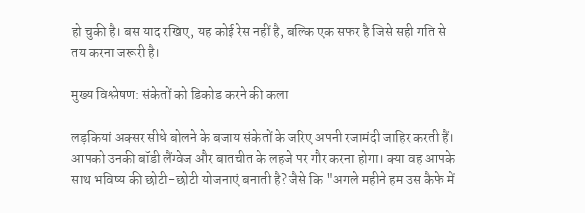हो चुकी है। बस याद रखिए, यह कोई रेस नहीं है, बल्कि एक सफर है जिसे सही गति से तय करना जरूरी है।

मुख्य विश्लेषण: संकेतों को डिकोड करने की कला

लड़कियां अक्सर सीधे बोलने के बजाय संकेतों के जरिए अपनी रजामंदी जाहिर करती हैं। आपको उनकी बॉडी लैंग्वेज और बातचीत के लहजे पर गौर करना होगा। क्या वह आपके साथ भविष्य की छोटी-छोटी योजनाएं बनाती है? जैसे कि "अगले महीने हम उस कैफे में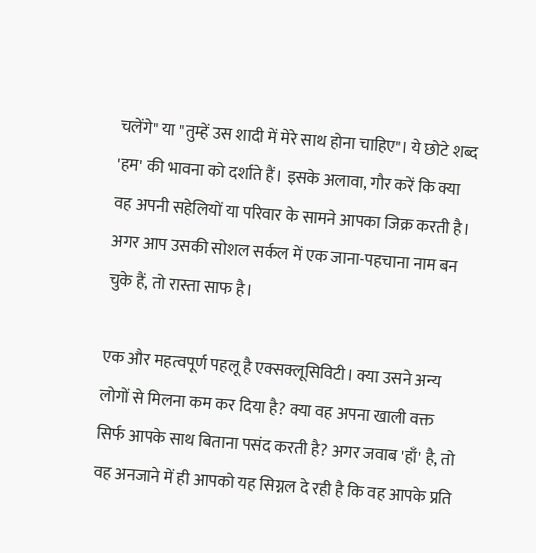चलेंगे" या "तुम्हें उस शादी में मेरे साथ होना चाहिए"। ये छोटे शब्द 'हम' की भावना को दर्शाते हैं। इसके अलावा, गौर करें कि क्या वह अपनी सहेलियों या परिवार के सामने आपका जिक्र करती है। अगर आप उसकी सोशल सर्कल में एक जाना-पहचाना नाम बन चुके हैं, तो रास्ता साफ है।

एक और महत्वपूर्ण पहलू है एक्सक्लूसिविटी। क्या उसने अन्य लोगों से मिलना कम कर दिया है? क्या वह अपना खाली वक्त सिर्फ आपके साथ बिताना पसंद करती है? अगर जवाब 'हाँ' है, तो वह अनजाने में ही आपको यह सिग्नल दे रही है कि वह आपके प्रति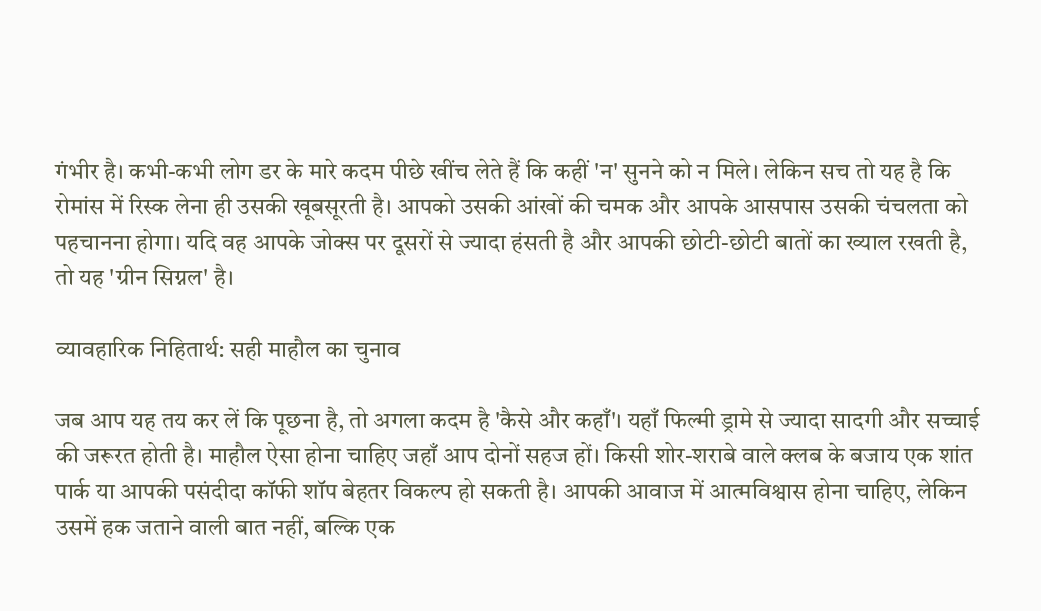गंभीर है। कभी-कभी लोग डर के मारे कदम पीछे खींच लेते हैं कि कहीं 'न' सुनने को न मिले। लेकिन सच तो यह है कि रोमांस में रिस्क लेना ही उसकी खूबसूरती है। आपको उसकी आंखों की चमक और आपके आसपास उसकी चंचलता को पहचानना होगा। यदि वह आपके जोक्स पर दूसरों से ज्यादा हंसती है और आपकी छोटी-छोटी बातों का ख्याल रखती है, तो यह 'ग्रीन सिग्नल' है।

व्यावहारिक निहितार्थ: सही माहौल का चुनाव

जब आप यह तय कर लें कि पूछना है, तो अगला कदम है 'कैसे और कहाँ'। यहाँ फिल्मी ड्रामे से ज्यादा सादगी और सच्चाई की जरूरत होती है। माहौल ऐसा होना चाहिए जहाँ आप दोनों सहज हों। किसी शोर-शराबे वाले क्लब के बजाय एक शांत पार्क या आपकी पसंदीदा कॉफी शॉप बेहतर विकल्प हो सकती है। आपकी आवाज में आत्मविश्वास होना चाहिए, लेकिन उसमें हक जताने वाली बात नहीं, बल्कि एक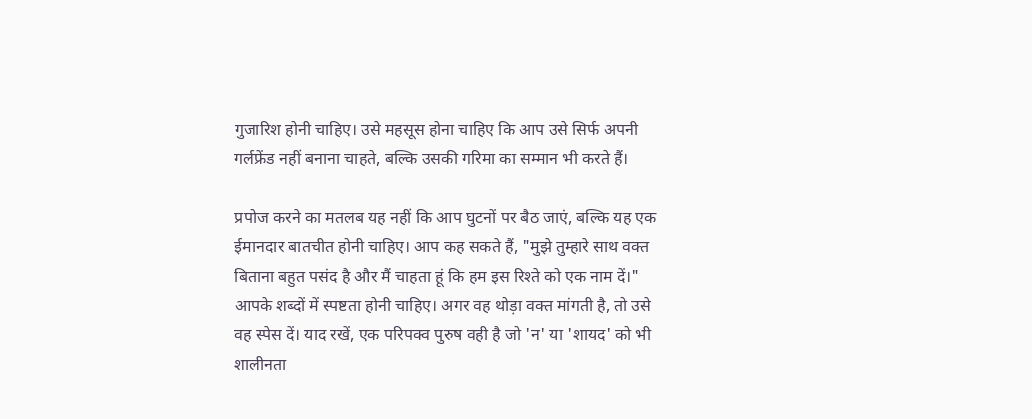गुजारिश होनी चाहिए। उसे महसूस होना चाहिए कि आप उसे सिर्फ अपनी गर्लफ्रेंड नहीं बनाना चाहते, बल्कि उसकी गरिमा का सम्मान भी करते हैं।

प्रपोज करने का मतलब यह नहीं कि आप घुटनों पर बैठ जाएं, बल्कि यह एक ईमानदार बातचीत होनी चाहिए। आप कह सकते हैं, "मुझे तुम्हारे साथ वक्त बिताना बहुत पसंद है और मैं चाहता हूं कि हम इस रिश्ते को एक नाम दें।" आपके शब्दों में स्पष्टता होनी चाहिए। अगर वह थोड़ा वक्त मांगती है, तो उसे वह स्पेस दें। याद रखें, एक परिपक्व पुरुष वही है जो 'न' या 'शायद' को भी शालीनता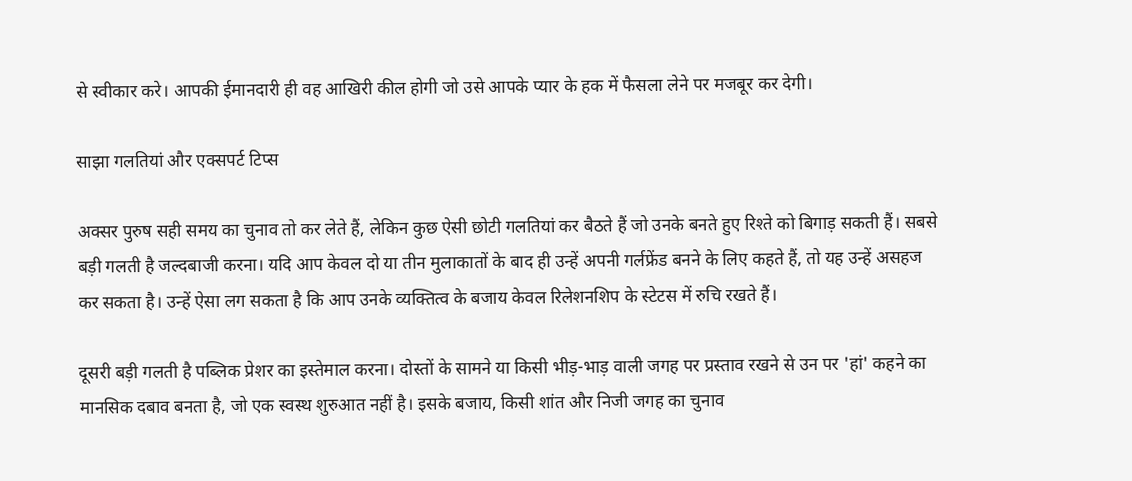से स्वीकार करे। आपकी ईमानदारी ही वह आखिरी कील होगी जो उसे आपके प्यार के हक में फैसला लेने पर मजबूर कर देगी।

साझा गलतियां और एक्सपर्ट टिप्स

अक्सर पुरुष सही समय का चुनाव तो कर लेते हैं, लेकिन कुछ ऐसी छोटी गलतियां कर बैठते हैं जो उनके बनते हुए रिश्ते को बिगाड़ सकती हैं। सबसे बड़ी गलती है जल्दबाजी करना। यदि आप केवल दो या तीन मुलाकातों के बाद ही उन्हें अपनी गर्लफ्रेंड बनने के लिए कहते हैं, तो यह उन्हें असहज कर सकता है। उन्हें ऐसा लग सकता है कि आप उनके व्यक्तित्व के बजाय केवल रिलेशनशिप के स्टेटस में रुचि रखते हैं।

दूसरी बड़ी गलती है पब्लिक प्रेशर का इस्तेमाल करना। दोस्तों के सामने या किसी भीड़-भाड़ वाली जगह पर प्रस्ताव रखने से उन पर 'हां' कहने का मानसिक दबाव बनता है, जो एक स्वस्थ शुरुआत नहीं है। इसके बजाय, किसी शांत और निजी जगह का चुनाव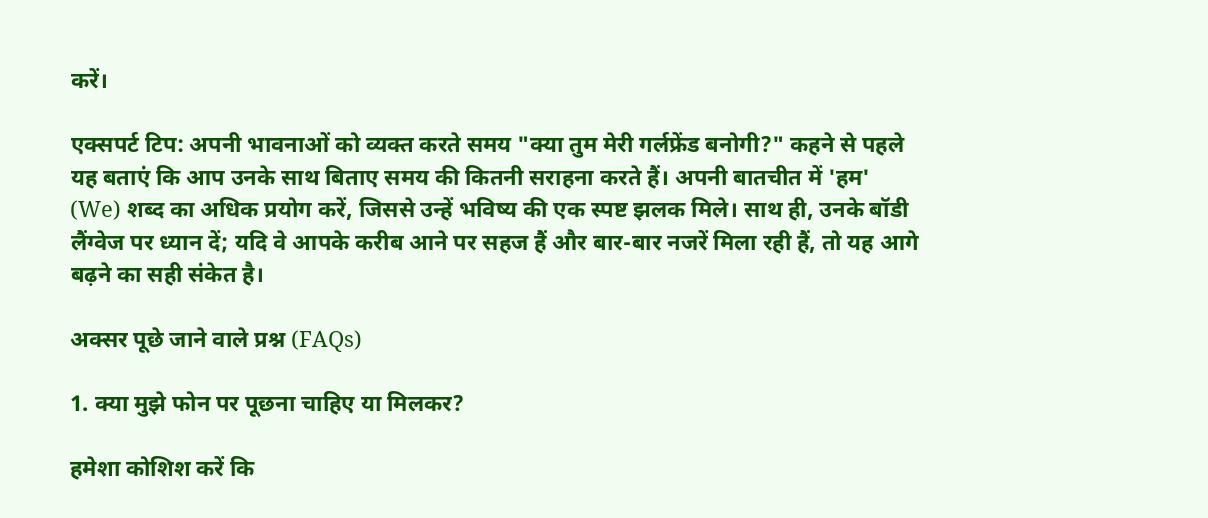करें।

एक्सपर्ट टिप: अपनी भावनाओं को व्यक्त करते समय "क्या तुम मेरी गर्लफ्रेंड बनोगी?" कहने से पहले यह बताएं कि आप उनके साथ बिताए समय की कितनी सराहना करते हैं। अपनी बातचीत में 'हम' (We) शब्द का अधिक प्रयोग करें, जिससे उन्हें भविष्य की एक स्पष्ट झलक मिले। साथ ही, उनके बॉडी लैंग्वेज पर ध्यान दें; यदि वे आपके करीब आने पर सहज हैं और बार-बार नजरें मिला रही हैं, तो यह आगे बढ़ने का सही संकेत है।

अक्सर पूछे जाने वाले प्रश्न (FAQs)

1. क्या मुझे फोन पर पूछना चाहिए या मिलकर?

हमेशा कोशिश करें कि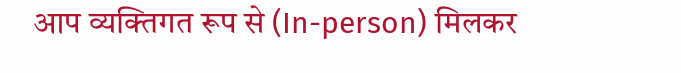आप व्यक्तिगत रूप से (In-person) मिलकर